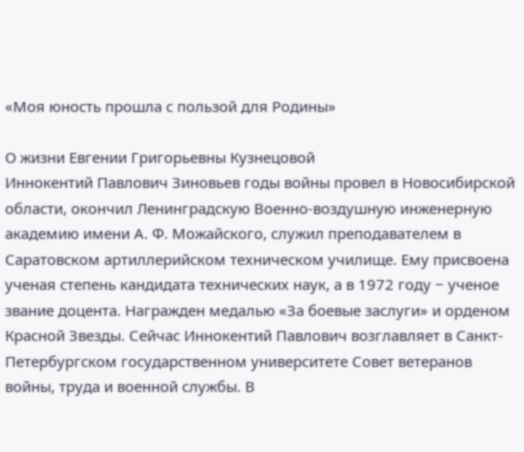«Моя юность прошла с пользой для Родины»

О жизни Евгении Григорьевны Кузнецовой
Иннокентий Павлович Зиновьев годы войны провел в Новосибирской области, окончил Ленинградскую Военно-воздушную инженерную академию имени А. Ф. Можайского, служил преподавателем в Саратовском артиллерийском техническом училище. Ему присвоена ученая степень кандидата технических наук, а в 1972 году − ученое звание доцента. Награжден медалью «За боевые заслуги» и орденом Красной Звезды. Сейчас Иннокентий Павлович возглавляет в Санкт-Петербургском государственном университете Совет ветеранов войны, труда и военной службы. В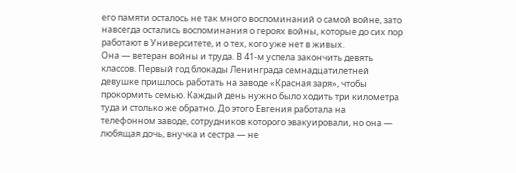его памяти осталось не так много воспоминаний о самой войне, зато навсегда остались воспоминания о героях войны, которые до сих пор работают в Университете, и о тех, кого уже нет в живых.
Она — ветеран войны и труда. В 41-м успела закончить девять классов. Первый год блокады Ленинграда семнадцатилетней девушке пришлось работать на заводе «Красная заря», чтобы прокормить семью. Каждый день нужно было ходить три километра туда и столько же обратно. До этого Евгения работала на телефонном заводе, сотрудников которого эвакуировали, но она — любящая дочь, внучка и сестра — не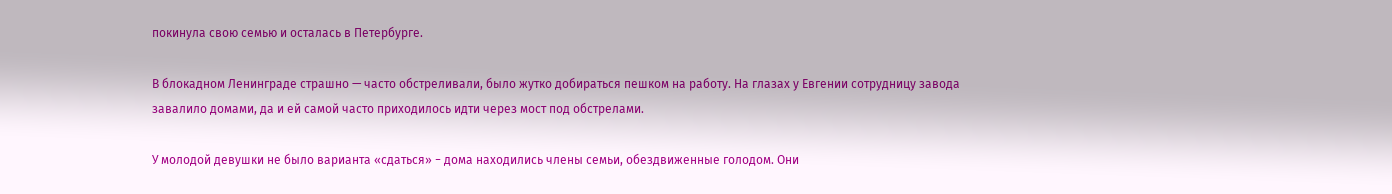покинула свою семью и осталась в Петербурге.

В блокадном Ленинграде страшно — часто обстреливали, было жутко добираться пешком на работу. На глазах у Евгении сотрудницу завода завалило домами, да и ей самой часто приходилось идти через мост под обстрелами.

У молодой девушки не было варианта «сдаться» − дома находились члены семьи, обездвиженные голодом. Они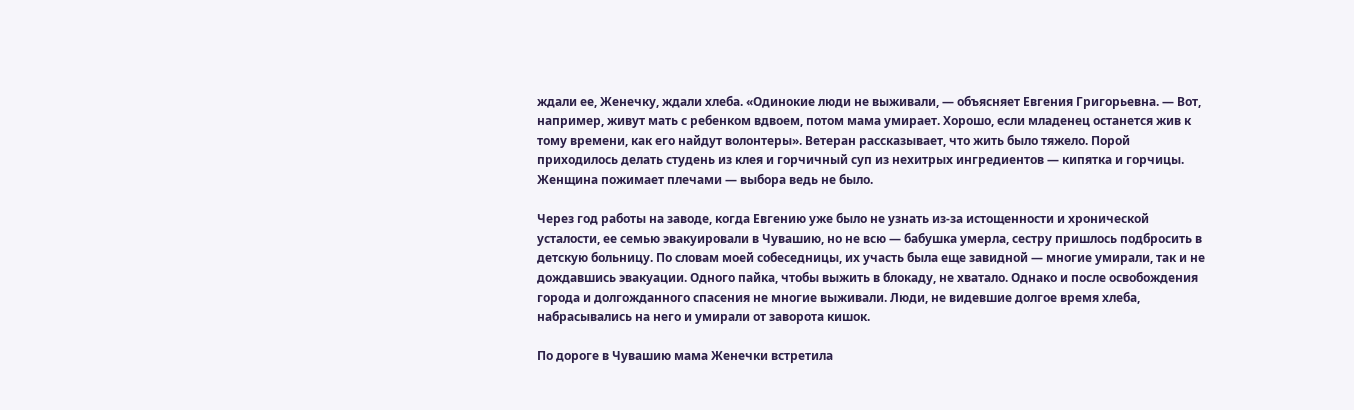ждали ее, Женечку, ждали хлеба. «Одинокие люди не выживали, — объясняет Евгения Григорьевна. — Вот, например, живут мать с ребенком вдвоем, потом мама умирает. Хорошо, если младенец останется жив к тому времени, как его найдут волонтеры». Ветеран рассказывает, что жить было тяжело. Порой приходилось делать студень из клея и горчичный суп из нехитрых ингредиентов — кипятка и горчицы. Женщина пожимает плечами — выбора ведь не было.

Через год работы на заводе, когда Евгению уже было не узнать из-за истощенности и хронической усталости, ее семью эвакуировали в Чувашию, но не всю — бабушка умерла, сестру пришлось подбросить в детскую больницу. По словам моей собеседницы, их участь была еще завидной — многие умирали, так и не дождавшись эвакуации. Одного пайка, чтобы выжить в блокаду, не хватало. Однако и после освобождения города и долгожданного спасения не многие выживали. Люди, не видевшие долгое время хлеба, набрасывались на него и умирали от заворота кишок.

По дороге в Чувашию мама Женечки встретила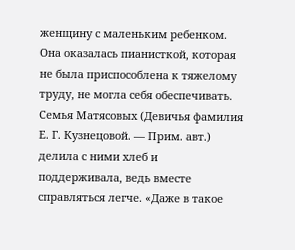женщину с маленьким ребенком. Она оказалась пианисткой, которая не была приспособлена к тяжелому труду, не могла себя обеспечивать. Семья Матясовых (Девичья фамилия Е. Г. Кузнецовой. — Прим. авт.) делила с ними хлеб и поддерживала, ведь вместе справляться легче. «Даже в такое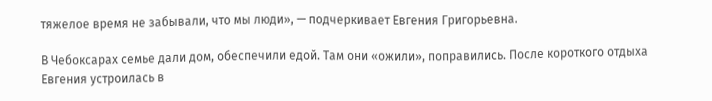тяжелое время не забывали, что мы люди», — подчеркивает Евгения Григорьевна.

В Чебоксарах семье дали дом, обеспечили едой. Там они «ожили», поправились. После короткого отдыха Евгения устроилась в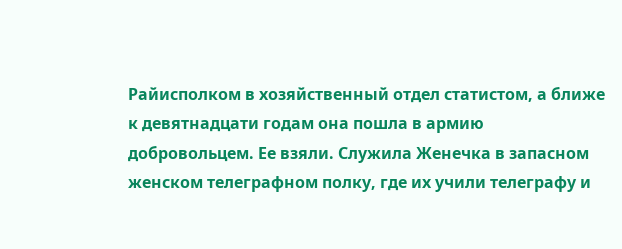Райисполком в хозяйственный отдел статистом, а ближе к девятнадцати годам она пошла в армию добровольцем. Ее взяли. Служила Женечка в запасном женском телеграфном полку, где их учили телеграфу и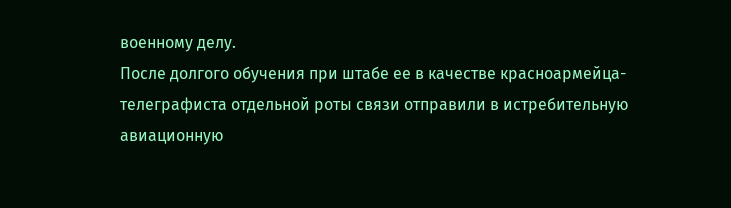военному делу.
После долгого обучения при штабе ее в качестве красноармейца-телеграфиста отдельной роты связи отправили в истребительную авиационную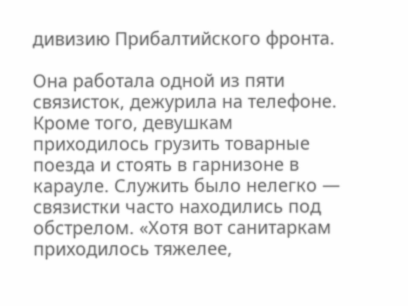дивизию Прибалтийского фронта.

Она работала одной из пяти связисток, дежурила на телефоне. Кроме того, девушкам приходилось грузить товарные поезда и стоять в гарнизоне в карауле. Служить было нелегко — связистки часто находились под обстрелом. «Хотя вот санитаркам приходилось тяжелее,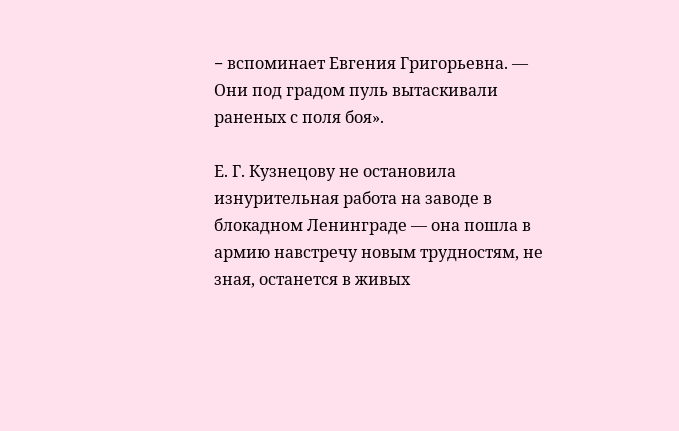− вспоминает Евгения Григорьевна. — Они под градом пуль вытаскивали раненых с поля боя».

Е. Г. Кузнецову не остановила изнурительная работа на заводе в блокадном Ленинграде — она пошла в армию навстречу новым трудностям, не зная, останется в живых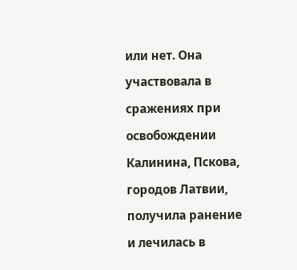или нет. Она участвовала в сражениях при освобождении Калинина, Пскова, городов Латвии, получила ранение и лечилась в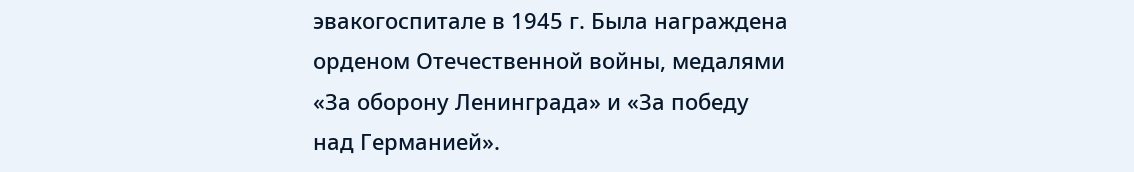эвакогоспитале в 1945 г. Была награждена орденом Отечественной войны, медалями «За оборону Ленинграда» и «За победу над Германией».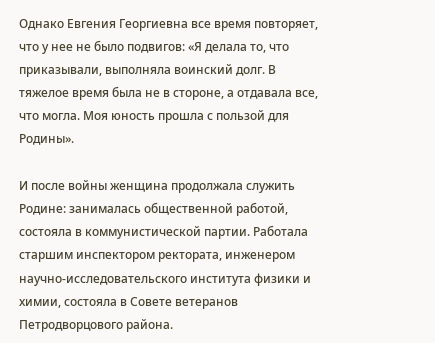Однако Евгения Георгиевна все время повторяет, что у нее не было подвигов: «Я делала то, что приказывали, выполняла воинский долг. В тяжелое время была не в стороне, а отдавала все, что могла. Моя юность прошла с пользой для Родины».

И после войны женщина продолжала служить Родине: занималась общественной работой, состояла в коммунистической партии. Работала старшим инспектором ректората, инженером научно-исследовательского института физики и химии, состояла в Совете ветеранов Петродворцового района.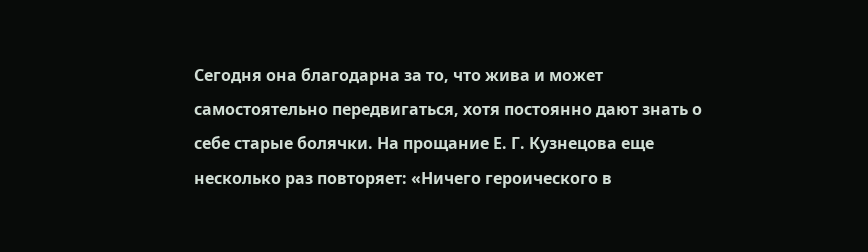Сегодня она благодарна за то, что жива и может самостоятельно передвигаться, хотя постоянно дают знать о себе старые болячки. На прощание Е. Г. Кузнецова еще несколько раз повторяет: «Ничего героического в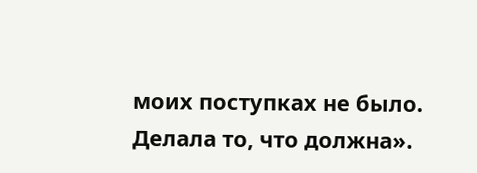моих поступках не было. Делала то, что должна».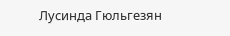Лусинда Гюльгезян